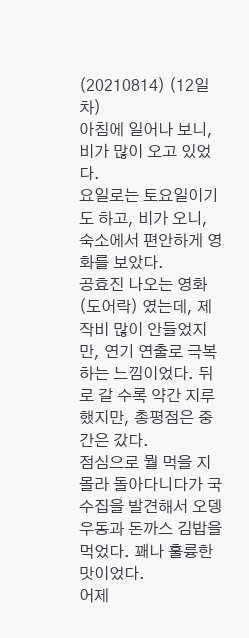(20210814) (12일차)
아침에 일어나 보니, 비가 많이 오고 있었다.
요일로는 토요일이기도 하고, 비가 오니, 숙소에서 편안하게 영화를 보았다.
공효진 나오는 영화(도어락) 였는데, 제작비 많이 안들었지만, 연기 연출로 극복하는 느낌이었다. 뒤로 갈 수록 약간 지루 했지만, 총평점은 중간은 갔다.
점심으로 뭘 먹을 지 몰라 돌아다니다가 국수집을 발견해서 오뎅 우동과 돈까스 김밥을 먹었다. 꽤나 훌륭한 맛이었다.
어제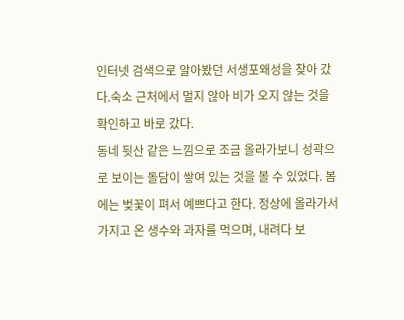인터넷 검색으로 알아봤던 서생포왜성을 찾아 갔다.숙소 근처에서 멀지 않아 비가 오지 않는 것을 확인하고 바로 갔다.
동네 뒷산 같은 느낌으로 조금 올라가보니 성곽으로 보이는 돌담이 쌓여 있는 것을 볼 수 있었다. 봄에는 벚꽃이 펴서 예쁘다고 한다. 정상에 올라가서 가지고 온 생수와 과자를 먹으며, 내려다 보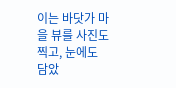이는 바닷가 마을 뷰를 사진도 찍고, 눈에도 담았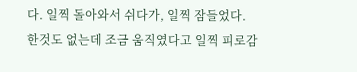다. 일찍 돌아와서 쉬다가, 일찍 잠들었다.
한것도 없는데 조금 움직였다고 일찍 피로감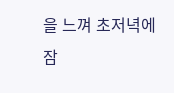을 느껴 초저녁에 잠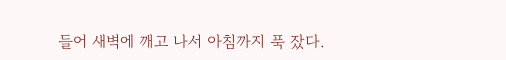들어 새벽에 깨고 나서 아침까지 푹 잤다.